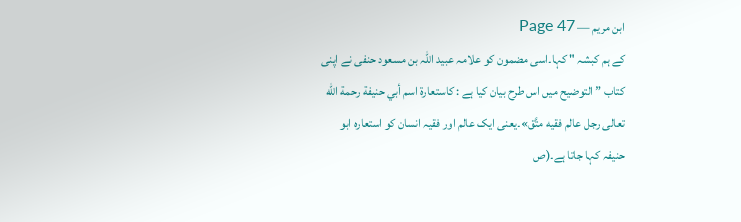ابن مریم — Page 47
کے ہم کبشہ " کہا۔اسی مضمون کو علامہ عبید اللہ بن مسعود حنفی نے اپنی کتاب ”التوضیح میں اس طرح بیان کیا ہے : كاستعارة اسم أبي حنيفة رحمة الله تعالى رجل عالم فقيه متَّق»۔یعنی ایک عالم اور فقیہ انسان کو استعارہ ابو حنیفہ کہا جاتا ہے۔(ص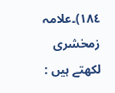١٨٤)۔علامہ زمخشری لکھتے ہیں :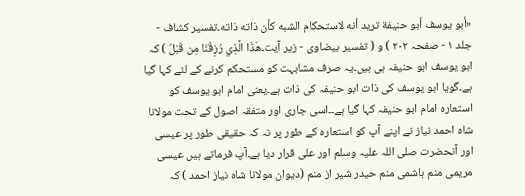«أبو يوسف أبو حنيفة تريد أنه لاستحكام الشبه كأن ذاته ذاته۔تفسیر کشاف - جلد ۱ - صفحہ ۲۰۲ ) و ( تفسیر بیضاوی - زیر آیت۔هَذَا الَّذِي رُزِقْنَا مِن قَبْلُ ) کہ ابو یوسف ابو حنیفہ ہی ہیں۔یہ صرف مشابہت کو مستحکم کرنے کے لئے کہا گیا ہے۔گویا ابو یوسف کی ذات ابو حنیفہ کی ذات ہے۔یعنی امام ابو یوسف کو استعارہ امام ابو حنیفہ کہا گیا ہے۔۔اسی جاری اور متفقہ اصول کے تحت مولانا شاہ احمد نیاز نے اپنے آپ کو استعارہ کے طور پر نہ کہ حقیقی طور پر عیسی اور آنحضرت صلی اللہ علیہ وسلم اور علی قرار دیا ہے۔آپ فرماتے ہیں عیسی مریمی منم ہاشمی منم حیدر شیر از منم (دیوان مولانا شاہ نیاز احمد ) کہ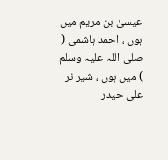عیسیٰ بن مریم میں ہوں ، احمد ہاشمی ( صلی اللہ علیہ وسلم ) میں ہوں ، شیر نر علی حیدر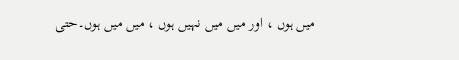میں ہوں ، اور میں میں نہیں ہوں ، میں میں ہوں۔حتی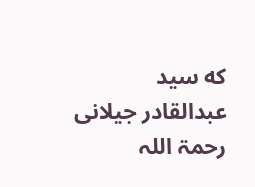که سید عبدالقادر جیلانی رحمۃ اللہ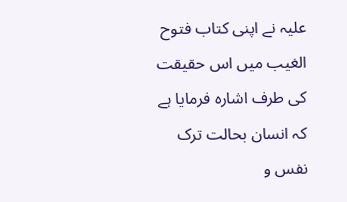علیہ نے اپنی کتاب فتوح الغیب میں اس حقیقت کی طرف اشارہ فرمایا ہے کہ انسان بحالت ترک نفس و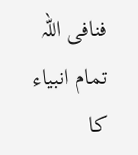فنافی اللہ تمام انبیاء کا